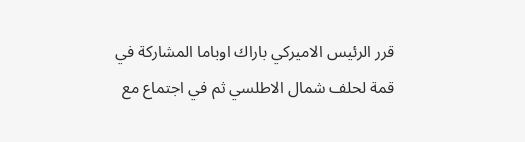قرر الرئيس الاميركي باراك اوباما المشاركة في قمة لحلف شمال الاطلسي ثم في اجتماع مع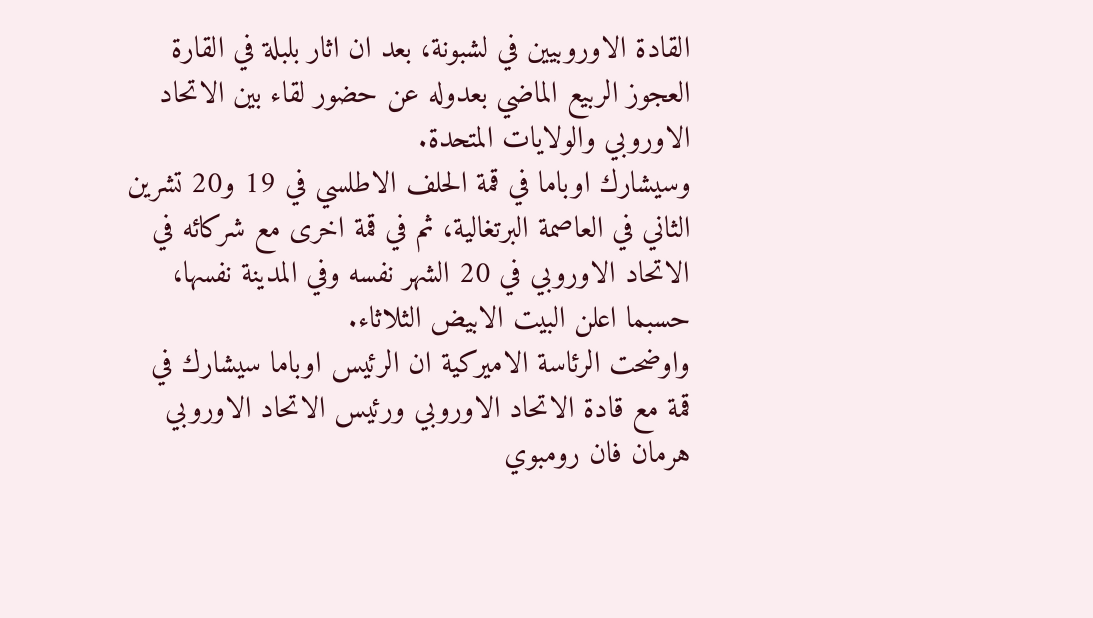القادة الاوروبيين في لشبونة، بعد ان اثار بلبلة في القارة العجوز الربيع الماضي بعدوله عن حضور لقاء بين الاتحاد الاوروبي والولايات المتحدة.
وسيشارك اوباما في قمة الحلف الاطلسي في 19 و20 تشرين الثاني في العاصمة البرتغالية، ثم في قمة اخرى مع شركائه في الاتحاد الاوروبي في 20 الشهر نفسه وفي المدينة نفسها، حسبما اعلن البيت الابيض الثلاثاء.
واوضحت الرئاسة الاميركية ان الرئيس اوباما سيشارك في قمة مع قادة الاتحاد الاوروبي ورئيس الاتحاد الاوروبي هرمان فان رومبوي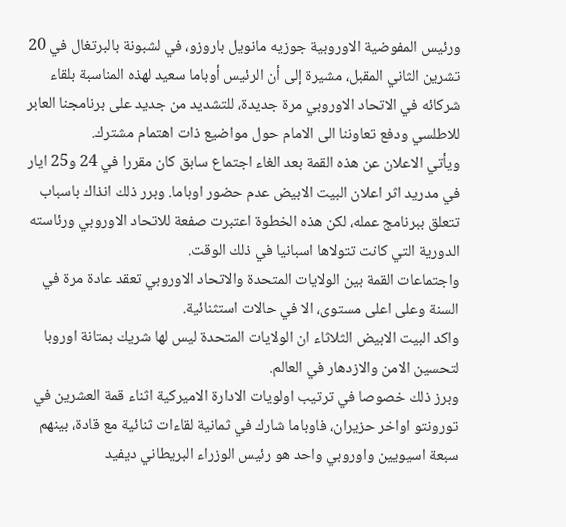ورئيس المفوضية الاوروبية جوزيه مانويل باروزو، في لشبونة بالبرتغال في 20 تشرين الثاني المقبل، مشيرة إلى أن الرئيس أوباما سعيد لهذه المناسبة بلقاء شركائه في الاتحاد الاوروبي مرة جديدة، للتشديد من جديد على برنامجنا العابر للاطلسي ودفع تعاوننا الى الامام حول مواضيع ذات اهتمام مشترك.
ويأتي الاعلان عن هذه القمة بعد الغاء اجتماع سابق كان مقررا في 24 و25 ايار في مدريد اثر اعلان البيت الابيض عدم حضور اوباما. وبرر ذلك انذاك باسباب تتعلق ببرنامج عمله، لكن هذه الخطوة اعتبرت صفعة للاتحاد الاوروبي ورئاسته الدورية التي كانت تتولاها اسبانيا في ذلك الوقت.
واجتماعات القمة بين الولايات المتحدة والاتحاد الاوروبي تعقد عادة مرة في السنة وعلى اعلى مستوى، الا في حالات استثنائية.
واكد البيت الابيض الثلاثاء ان الولايات المتحدة ليس لها شريك بمتانة اوروبا لتحسين الامن والازدهار في العالم.
وبرز ذلك خصوصا في ترتيب اولويات الادارة الاميركية اثناء قمة العشرين في تورونتو اواخر حزيران، فاوباما شارك في ثمانية لقاءات ثنائية مع قادة، بينهم سبعة اسيويين واوروبي واحد هو رئيس الوزراء البريطاني ديفيد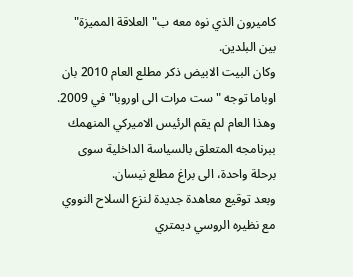كاميرون الذي نوه معه ب"العلاقة المميزة" بين البلدين.
وكان البيت الابيض ذكر مطلع العام 2010 بان اوباما توجه "ست مرات الى اوروبا" في 2009. وهذا العام لم يقم الرئيس الاميركي المنهمك ببرنامجه المتعلق بالسياسة الداخلية سوى برحلة واحدة، الى براغ مطلع نيسان.
وبعد توقيع معاهدة جديدة لنزع السلاح النووي مع نظيره الروسي ديمتري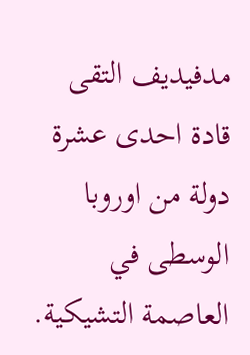مدفيديف التقى قادة احدى عشرة دولة من اوروبا الوسطى في العاصمة التشيكية.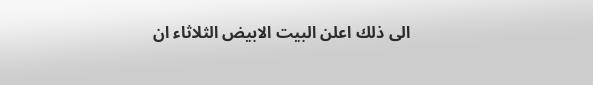الى ذلك اعلن البيت الابيض الثلاثاء ان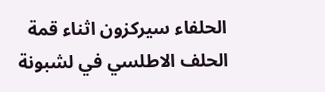الحلفاء سيركزون اثناء قمة الحلف الاطلسي في لشبونة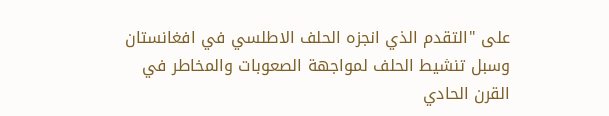على "التقدم الذي انجزه الحلف الاطلسي في افغانستان وسبل تنشيط الحلف لمواجهة الصعوبات والمخاطر في القرن الحادي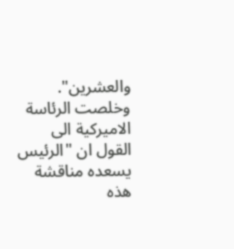والعشرين".
وخلصت الرئاسة الاميركية الى القول ان "الرئيس يسعده مناقشة هذه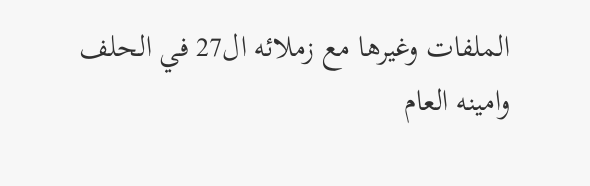الملفات وغيرها مع زملائه ال27 في الحلف وامينه العام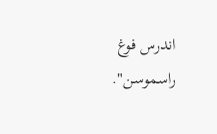اندرس فوغ راسموسن".